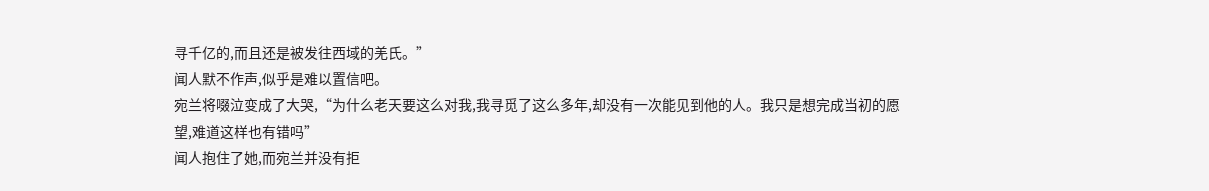寻千亿的,而且还是被发往西域的羌氏。”
闻人默不作声,似乎是难以置信吧。
宛兰将啜泣变成了大哭,“为什么老天要这么对我,我寻觅了这么多年,却没有一次能见到他的人。我只是想完成当初的愿望,难道这样也有错吗”
闻人抱住了她,而宛兰并没有拒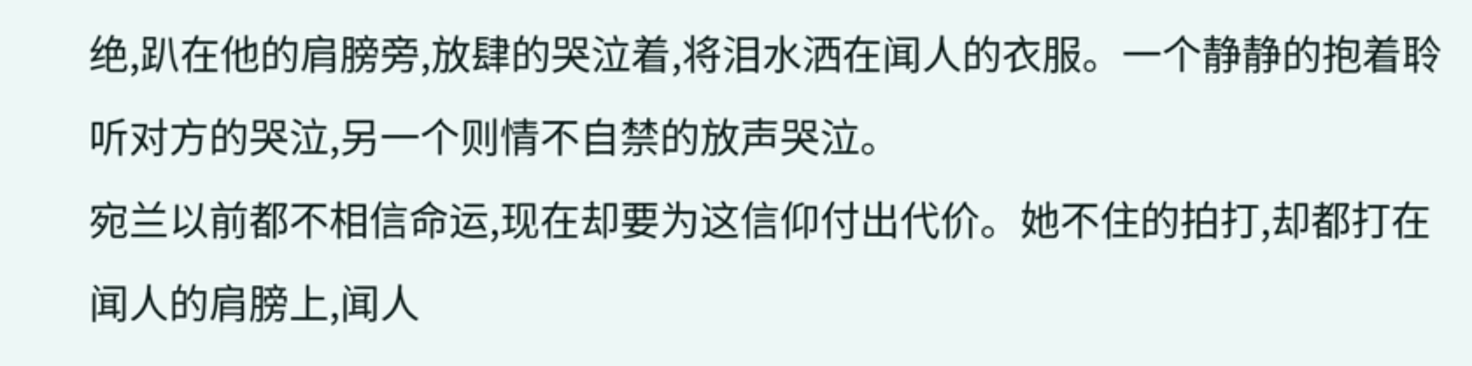绝,趴在他的肩膀旁,放肆的哭泣着,将泪水洒在闻人的衣服。一个静静的抱着聆听对方的哭泣,另一个则情不自禁的放声哭泣。
宛兰以前都不相信命运,现在却要为这信仰付出代价。她不住的拍打,却都打在闻人的肩膀上,闻人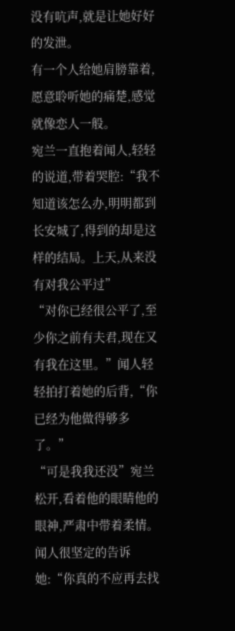没有吭声,就是让她好好的发泄。
有一个人给她肩膀靠着,愿意聆听她的痛楚,感觉就像恋人一般。
宛兰一直抱着闻人,轻轻的说道,带着哭腔:“我不知道该怎么办,明明都到长安城了,得到的却是这样的结局。上天,从来没有对我公平过”
“对你已经很公平了,至少你之前有夫君,现在又有我在这里。”闻人轻轻拍打着她的后背,“你已经为他做得够多了。”
“可是我我还没”宛兰松开,看着他的眼睛他的眼神,严肃中带着柔情。
闻人很坚定的告诉她:“你真的不应再去找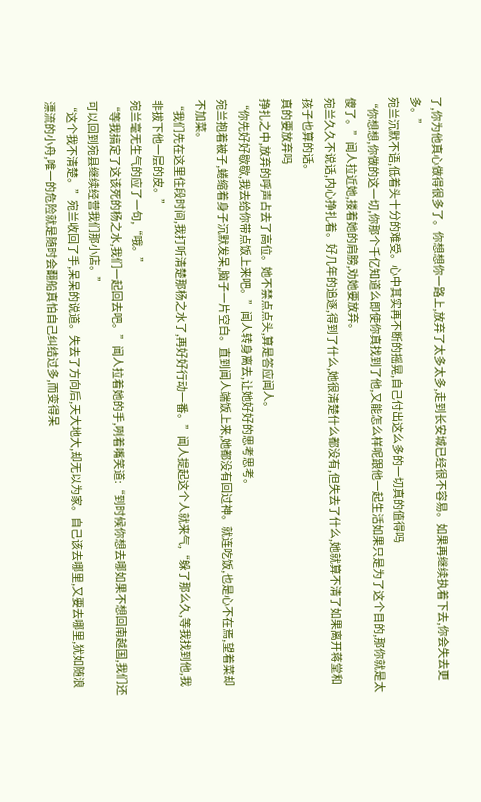了,你为他真心做得很多了。你想想你一路上,放弃了太多太多,走到长安城已经很不容易。如果再继续执着下去,你会失去更多。”
宛兰沉默不语,低着头十分的难受。心中其实再不断的摇晃,自己付出这么多的一切真的值得吗
“你想想,你做的这一切,你那个千亿知道么即使你真找到了他,又能怎么样呢跟他一起生活如果只是为了这个目的,那你就是太傻了。”闻人拉近她,搂着她的肩膀,劝她要放弃。
宛兰久久不说话,内心挣扎着。好几年的追逐,得到了什么,她很清楚什么都没有,但失去了什么,她就算不清了如果离开蒋堂和孩子也算的话。
真的要放弃吗
挣扎之中,放弃的呼声占去了高位。她不禁点点头,算是答应闻人。
“你先好好歇歇,我去给你带点饭上来吧。”闻人转身离去,让她好好的思考思考。
宛兰抱着被子,蜷缩着身子沉默发呆,脑子一片空白。直到闻人端饭上来,她都没有回过神。就连吃饭,也是心不在焉,望着菜却不加菜。
“我们先在这里住段时间,我打听清楚那杨之水了,再好好行动一番。”闻人提起这个人就来气,“躲了那么久,等我找到他,我非拔下他一层的皮。”
宛兰毫无生气的应了一句,“哦。”
“等我搞定了这该死的杨之水,我们一起回去吧。”闻人拉着她的手,咧着嘴笑道:“到时候你想去哪如果不想回南越国,我们还可以回到宛县继续经营我们那小店。”
“这个我不清楚。”宛兰收回了手,呆呆的说道。失去了方向后,天大地大,却无以为家。自己该去哪里,又要去哪里,犹如随浪漂流的小舟,唯一的危险就是随时会翻船真怕自己纠结过多,而变得呆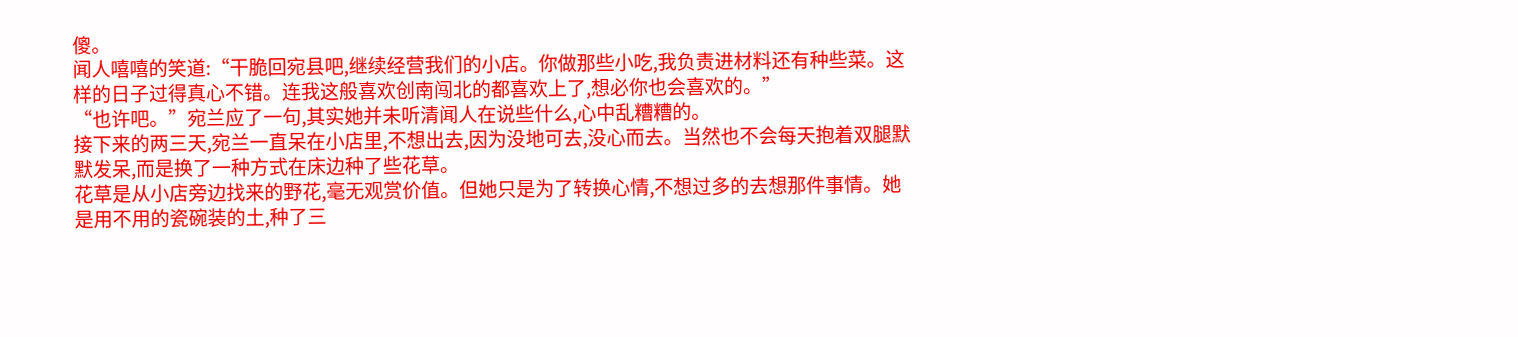傻。
闻人嘻嘻的笑道:“干脆回宛县吧,继续经营我们的小店。你做那些小吃,我负责进材料还有种些菜。这样的日子过得真心不错。连我这般喜欢创南闯北的都喜欢上了,想必你也会喜欢的。”
“也许吧。”宛兰应了一句,其实她并未听清闻人在说些什么,心中乱糟糟的。
接下来的两三天,宛兰一直呆在小店里,不想出去,因为没地可去,没心而去。当然也不会每天抱着双腿默默发呆,而是换了一种方式在床边种了些花草。
花草是从小店旁边找来的野花,毫无观赏价值。但她只是为了转换心情,不想过多的去想那件事情。她是用不用的瓷碗装的土,种了三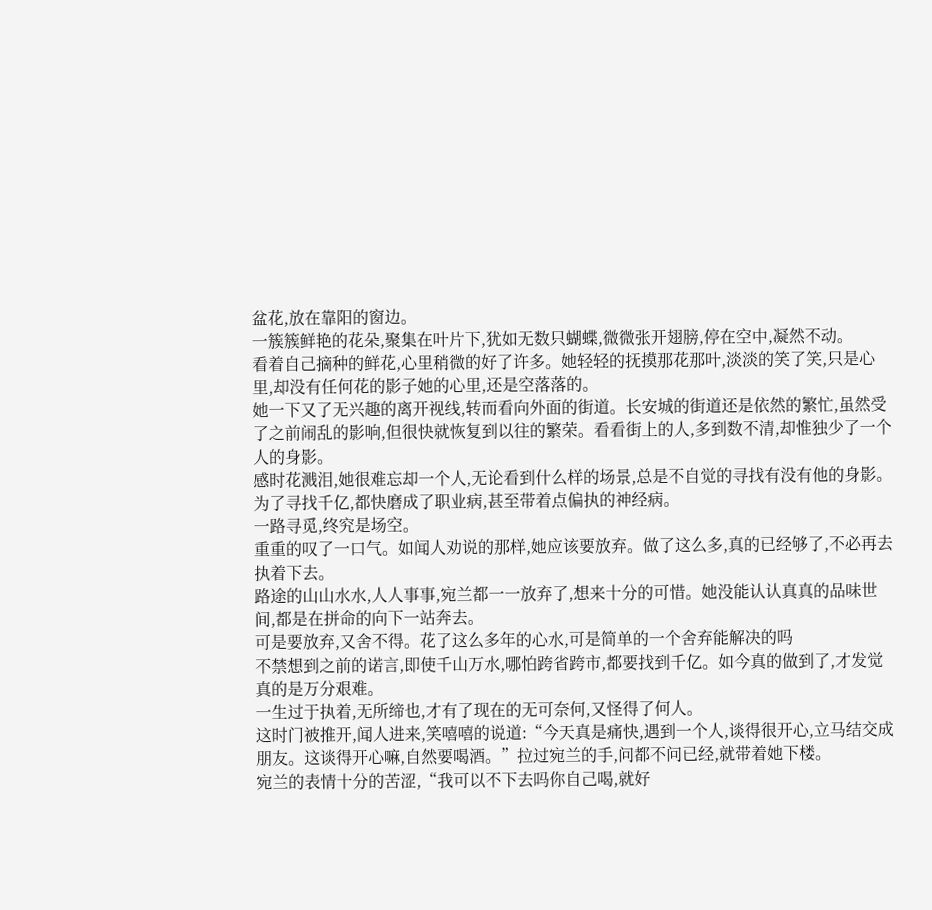盆花,放在靠阳的窗边。
一簇簇鲜艳的花朵,聚集在叶片下,犹如无数只蝴蝶,微微张开翅膀,停在空中,凝然不动。
看着自己摘种的鲜花,心里稍微的好了许多。她轻轻的抚摸那花那叶,淡淡的笑了笑,只是心里,却没有任何花的影子她的心里,还是空落落的。
她一下又了无兴趣的离开视线,转而看向外面的街道。长安城的街道还是依然的繁忙,虽然受了之前闹乱的影响,但很快就恢复到以往的繁荣。看看街上的人,多到数不清,却惟独少了一个人的身影。
感时花溅泪,她很难忘却一个人,无论看到什么样的场景,总是不自觉的寻找有没有他的身影。为了寻找千亿,都快磨成了职业病,甚至带着点偏执的神经病。
一路寻觅,终究是场空。
重重的叹了一口气。如闻人劝说的那样,她应该要放弃。做了这么多,真的已经够了,不必再去执着下去。
路途的山山水水,人人事事,宛兰都一一放弃了,想来十分的可惜。她没能认认真真的品味世间,都是在拼命的向下一站奔去。
可是要放弃,又舍不得。花了这么多年的心水,可是简单的一个舍弃能解决的吗
不禁想到之前的诺言,即使千山万水,哪怕跨省跨市,都要找到千亿。如今真的做到了,才发觉真的是万分艰难。
一生过于执着,无所缔也,才有了现在的无可奈何,又怪得了何人。
这时门被推开,闻人进来,笑嘻嘻的说道:“今天真是痛快,遇到一个人,谈得很开心,立马结交成朋友。这谈得开心嘛,自然要喝酒。”拉过宛兰的手,问都不问已经,就带着她下楼。
宛兰的表情十分的苦涩,“我可以不下去吗你自己喝,就好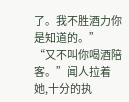了。我不胜酒力你是知道的。”
“又不叫你喝酒陪客。”闻人拉着她,十分的执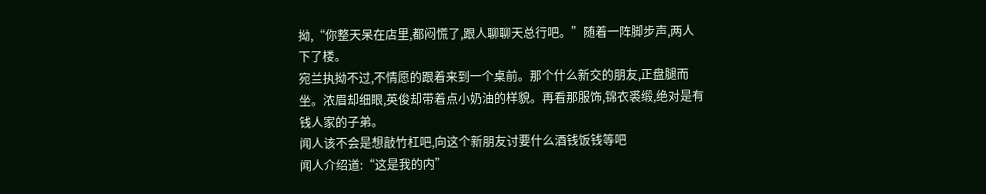拗,“你整天呆在店里,都闷慌了,跟人聊聊天总行吧。”随着一阵脚步声,两人下了楼。
宛兰执拗不过,不情愿的跟着来到一个桌前。那个什么新交的朋友,正盘腿而坐。浓眉却细眼,英俊却带着点小奶油的样貌。再看那服饰,锦衣裘缎,绝对是有钱人家的子弟。
闻人该不会是想敲竹杠吧,向这个新朋友讨要什么酒钱饭钱等吧
闻人介绍道:“这是我的内”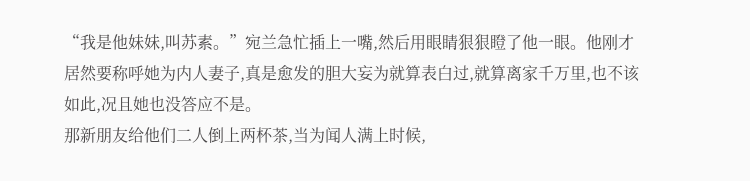“我是他妹妹,叫苏素。”宛兰急忙插上一嘴,然后用眼睛狠狠瞪了他一眼。他刚才居然要称呼她为内人妻子,真是愈发的胆大妄为就算表白过,就算离家千万里,也不该如此,况且她也没答应不是。
那新朋友给他们二人倒上两杯茶,当为闻人满上时候,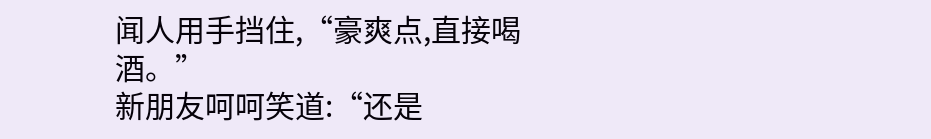闻人用手挡住,“豪爽点,直接喝酒。”
新朋友呵呵笑道:“还是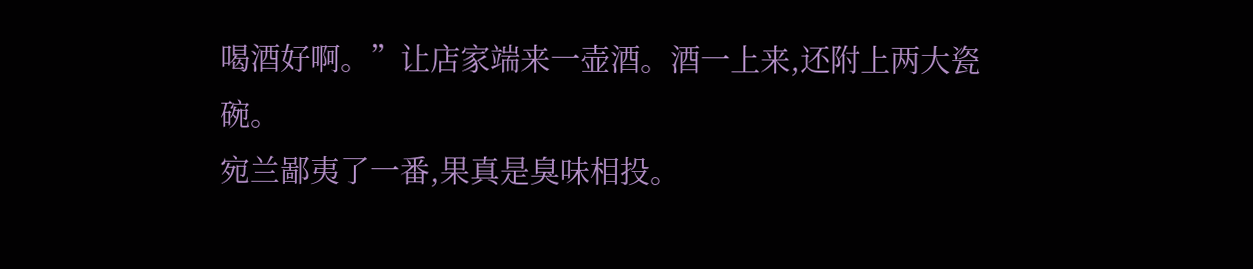喝酒好啊。”让店家端来一壶酒。酒一上来,还附上两大瓷碗。
宛兰鄙夷了一番,果真是臭味相投。